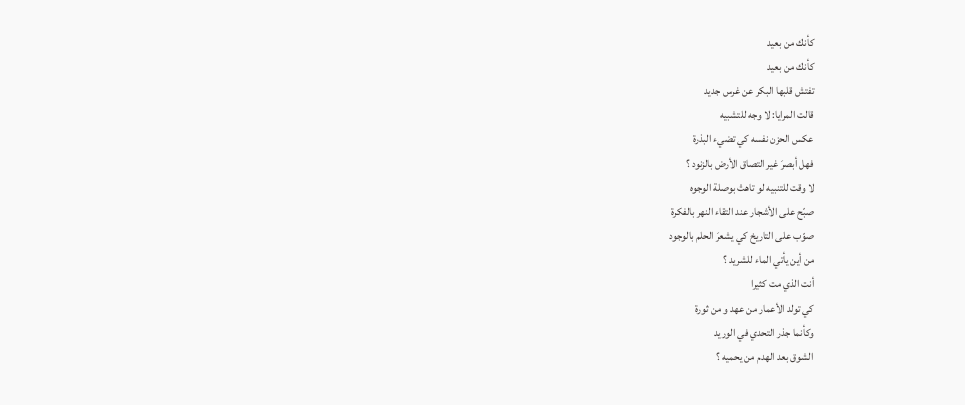كأنك من بعيد
كأنك من بعيد
تفتش قلبها البكر عن غرس جديد
قالت المرايا: لا وجه للتشبيه
عكس الحزن نفسه كي تضيء البذرة
فهل أبصرَ غير التصاق الأرض بالزنود ؟
لا وقت للتنبيه لو تاهتْ بوصلة الوجوه
صبّح على الأشجار عند التقاء النهر بالفكرة
صوّب على التاريخ كي يشعرَ الحلم بالوجود
من أين يأتي الماء للشريد ؟
أنت الذي مت كثيرا
كي تولد الأعمار من عهد و من ثورة
وكأنما جذر التحدي في الوريد
الشوق بعد الهدم من يحميه ؟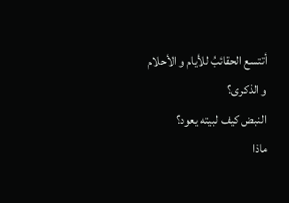أتتسع الحقائبُ للأيام و الأحلام و الذكرى؟
النبض كيف لبيته يعود؟
ماذا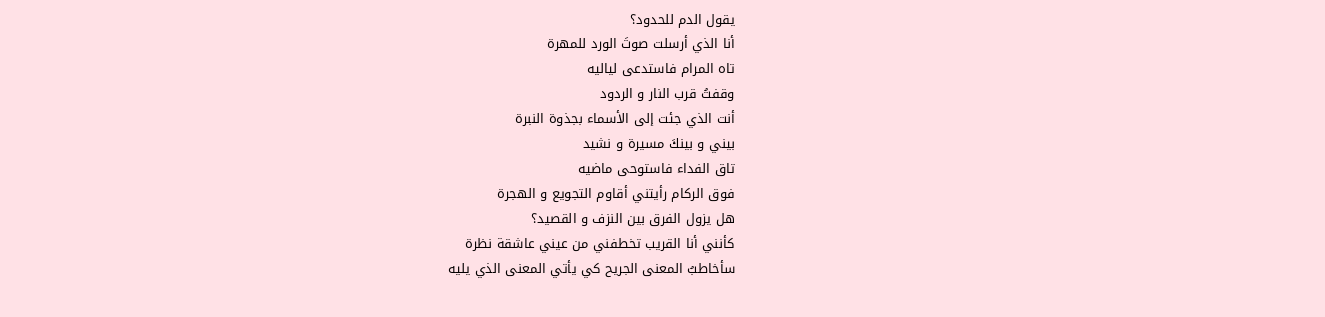يقول الدم للحدود؟
أنا الذي أرسلت صوتَ الورد للمهرة
تاه المرام فاستدعى لياليه
وقفتُ قرب النار و الردود
أنت الذي جئت إلى الأسماء بجذوة النبرة
بيني و بينكَ مسيرة و نشيد
تاق الفداء فاستوحى ماضيه
فوق الركام رأيتني أقاوم التجويع و الهجرة
هل يزول الفرق بين النزف و القصيد؟
كأنني أنا القريب تخطفني من عيني عاشقة نظرة
سأخاطبُ المعنى الجريح كي يأتي المعنى الذي يليه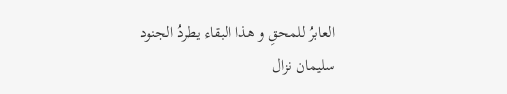العابرُ للمحقِ و هذا البقاء يطردُ الجنود
سليمان نزال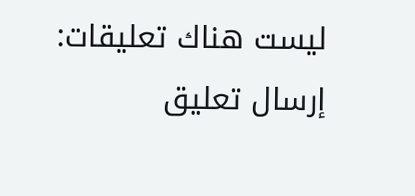ليست هناك تعليقات:
إرسال تعليق